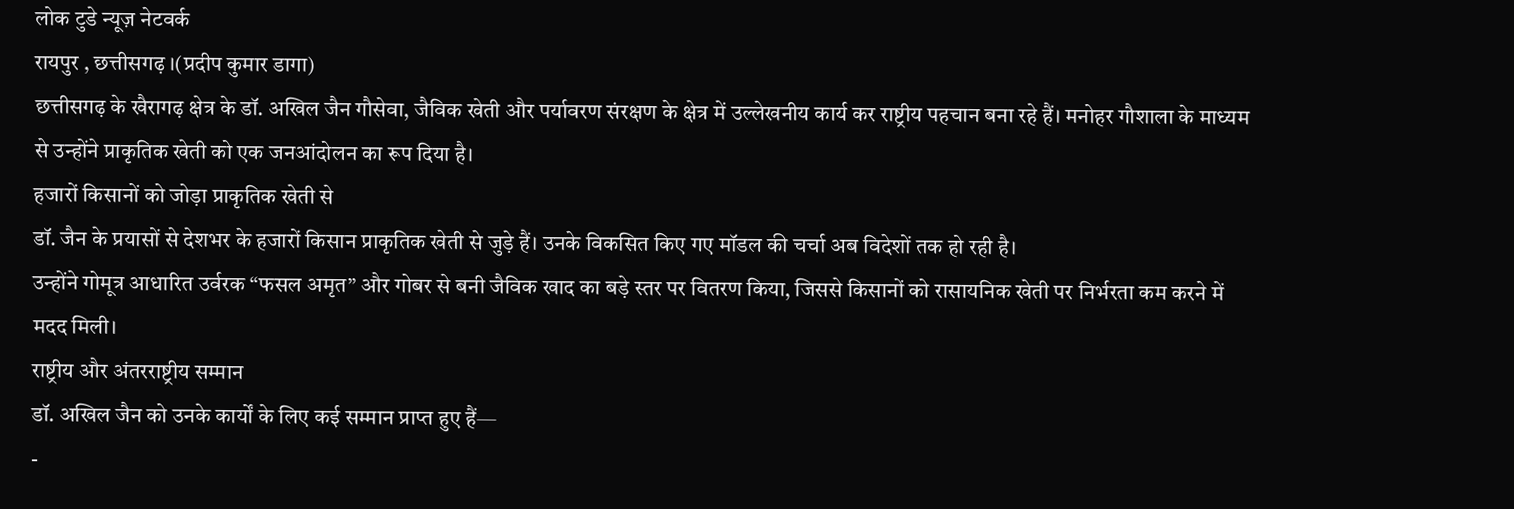लोक टुडे न्यूज़ नेटवर्क
रायपुर , छत्तीसगढ़ ।(प्रदीप कुमार डागा)
छत्तीसगढ़ के खैरागढ़ क्षेत्र के डॉ. अखिल जैन गौसेवा, जैविक खेती और पर्यावरण संरक्षण के क्षेत्र में उल्लेखनीय कार्य कर राष्ट्रीय पहचान बना रहे हैं। मनोहर गौशाला के माध्यम से उन्होंने प्राकृतिक खेती को एक जनआंदोलन का रूप दिया है।
हजारों किसानों को जोड़ा प्राकृतिक खेती से
डॉ. जैन के प्रयासों से देशभर के हजारों किसान प्राकृतिक खेती से जुड़े हैं। उनके विकसित किए गए मॉडल की चर्चा अब विदेशों तक हो रही है।
उन्होंने गोमूत्र आधारित उर्वरक “फसल अमृत” और गोबर से बनी जैविक खाद का बड़े स्तर पर वितरण किया, जिससे किसानों को रासायनिक खेती पर निर्भरता कम करने में मदद मिली।
राष्ट्रीय और अंतरराष्ट्रीय सम्मान
डॉ. अखिल जैन को उनके कार्यों के लिए कई सम्मान प्राप्त हुए हैं—
-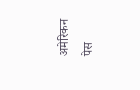अमेरिकन पेस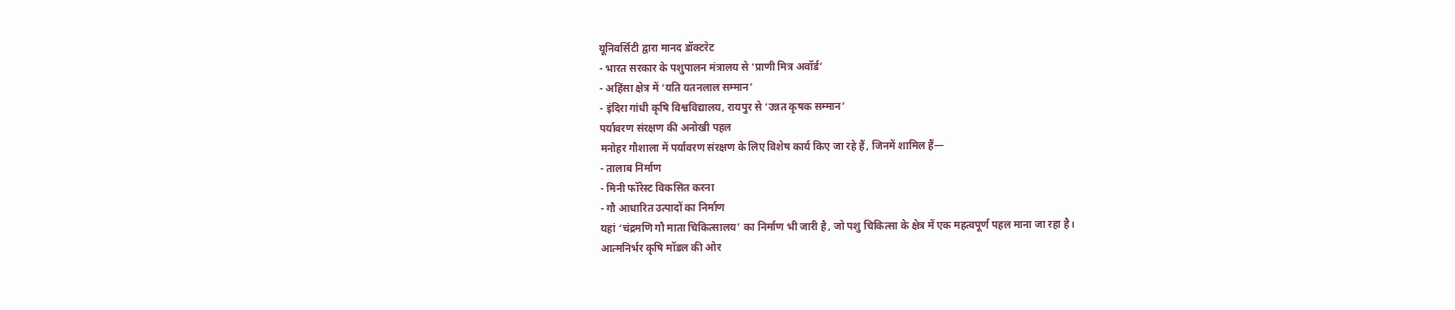यूनिवर्सिटी द्वारा मानद डॉक्टरेट
- भारत सरकार के पशुपालन मंत्रालय से ‘प्राणी मित्र अवॉर्ड’
- अहिंसा क्षेत्र में ‘यति यतनलाल सम्मान’
- इंदिरा गांधी कृषि विश्वविद्यालय, रायपुर से ‘उन्नत कृषक सम्मान’
पर्यावरण संरक्षण की अनोखी पहल
मनोहर गौशाला में पर्यावरण संरक्षण के लिए विशेष कार्य किए जा रहे हैं, जिनमें शामिल हैं—
- तालाब निर्माण
- मिनी फॉरेस्ट विकसित करना
- गौ आधारित उत्पादों का निर्माण
यहां ‘चंद्रमणि गौ माता चिकित्सालय’ का निर्माण भी जारी है, जो पशु चिकित्सा के क्षेत्र में एक महत्वपूर्ण पहल माना जा रहा है।
आत्मनिर्भर कृषि मॉडल की ओर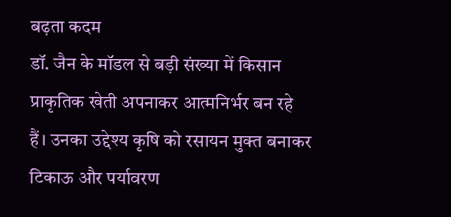बढ़ता कदम
डॉ. जैन के मॉडल से बड़ी संख्या में किसान प्राकृतिक खेती अपनाकर आत्मनिर्भर बन रहे हैं। उनका उद्देश्य कृषि को रसायन मुक्त बनाकर टिकाऊ और पर्यावरण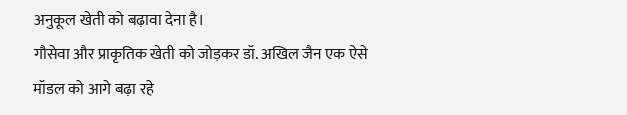अनुकूल खेती को बढ़ावा देना है।
गौसेवा और प्राकृतिक खेती को जोड़कर डॉ. अखिल जैन एक ऐसे मॉडल को आगे बढ़ा रहे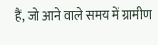हैं, जो आने वाले समय में ग्रामीण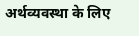अर्थव्यवस्था के लिए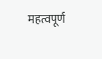महत्वपूर्ण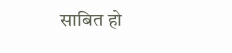साबित हो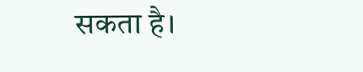सकता है।